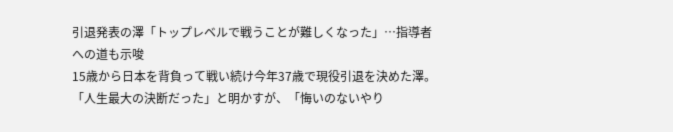引退発表の澤「トップレベルで戦うことが難しくなった」…指導者への道も示唆
15歳から日本を背負って戦い続け今年37歳で現役引退を決めた澤。「人生最大の決断だった」と明かすが、「悔いのないやり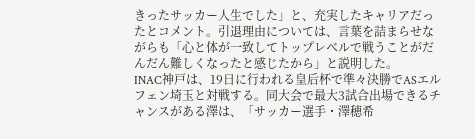きったサッカー人生でした」と、充実したキャリアだったとコメント。引退理由については、言葉を詰まらせながらも「心と体が一致してトップレベルで戦うことがだんだん難しくなったと感じたから」と説明した。
INAC神戸は、19日に行われる皇后杯で準々決勝でASエルフェン埼玉と対戦する。同大会で最大3試合出場できるチャンスがある澤は、「サッカー選手・澤穂希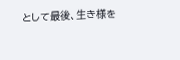として最後、生き様を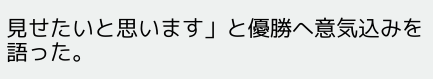見せたいと思います」と優勝へ意気込みを語った。